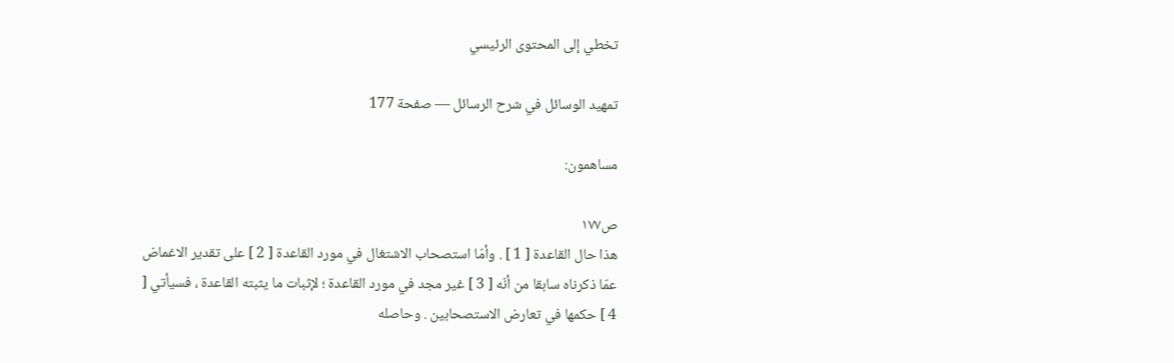تخطي إلى المحتوى الرئيسي

تمهيد الوسائل في شرح الرسائل — صفحة 177

مساهمون:

ص١٧٧
هذا حال القاعدة [ 1 ] . وأمّا استصحاب الاشتغال في مورد القاعدة [ 2 ] على تقدير الاغماض عمّا ذكرناه سابقا من أنّه [ 3 ] غير مجد في مورد القاعدة ؛ لإثبات ما يثبته القاعدة ، فسيأتي [ 4 ] حكمها في تعارض الاستصحابين . وحاصله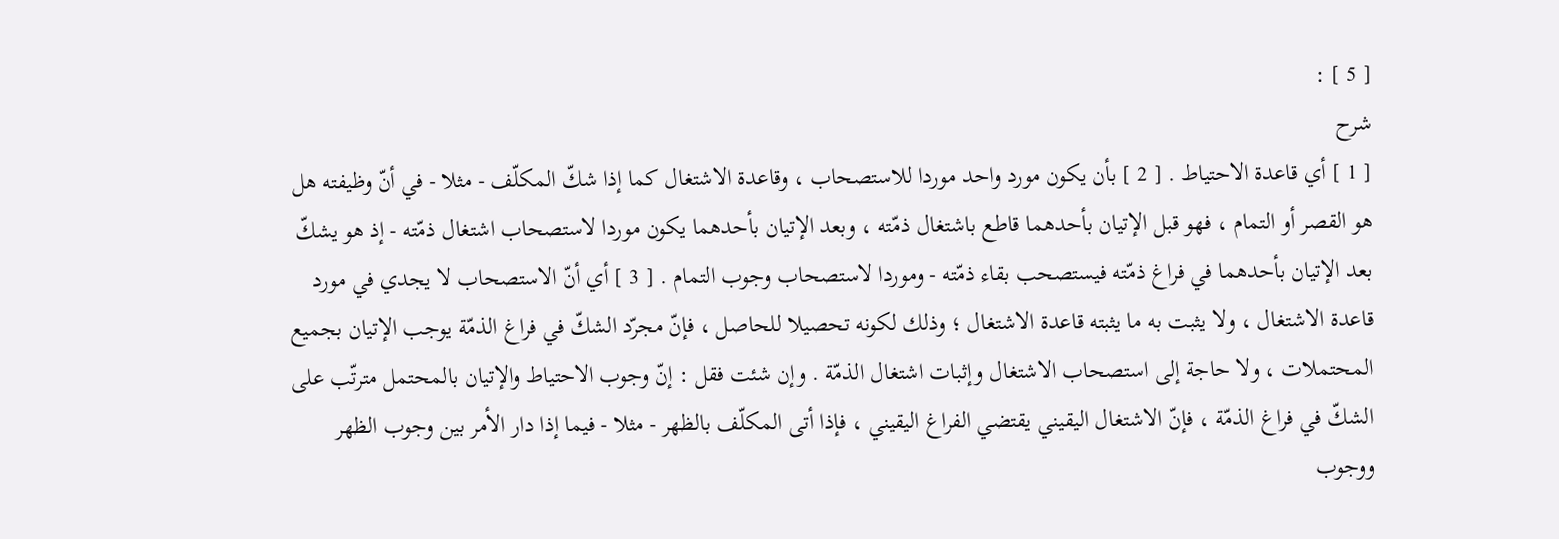[ 5 ] :
شرح
[ 1 ] أي قاعدة الاحتياط . [ 2 ] بأن يكون مورد واحد موردا للاستصحاب ، وقاعدة الاشتغال كما إذا شكّ المكلّف - مثلا - في أنّ وظيفته هل هو القصر أو التمام ، فهو قبل الإتيان بأحدهما قاطع باشتغال ذمّته ، وبعد الإتيان بأحدهما يكون موردا لاستصحاب اشتغال ذمّته - إذ هو يشكّ بعد الإتيان بأحدهما في فراغ ذمّته فيستصحب بقاء ذمّته - وموردا لاستصحاب وجوب التمام . [ 3 ] أي أنّ الاستصحاب لا يجدي في مورد قاعدة الاشتغال ، ولا يثبت به ما يثبته قاعدة الاشتغال ؛ وذلك لكونه تحصيلا للحاصل ، فإنّ مجرّد الشكّ في فراغ الذمّة يوجب الإتيان بجميع المحتملات ، ولا حاجة إلى استصحاب الاشتغال وإثبات اشتغال الذمّة . وإن شئت فقل : إنّ وجوب الاحتياط والإتيان بالمحتمل مترتّب على الشكّ في فراغ الذمّة ، فإنّ الاشتغال اليقيني يقتضي الفراغ اليقيني ، فإذا أتى المكلّف بالظهر - مثلا - فيما إذا دار الأمر بين وجوب الظهر ووجوب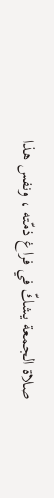صلاة الجمعة يشكّ في فراغ ذمّته ، ونفس هذا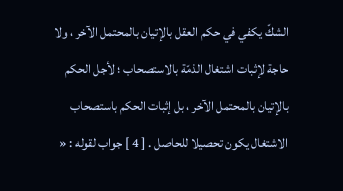الشكّ يكفي في حكم العقل بالإتيان بالمحتمل الآخر ، ولا حاجة لإثبات اشتغال الذمّة بالاستصحاب ؛ لأجل الحكم بالإتيان بالمحتمل الآخر ، بل إثبات الحكم باستصحاب الاشتغال يكون تحصيلا للحاصل . [ 4 ] جواب لقوله : «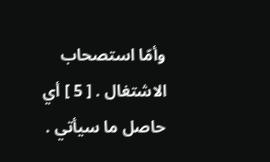وأمّا استصحاب الاشتغال . [ 5 ] أي حاصل ما سيأتي .